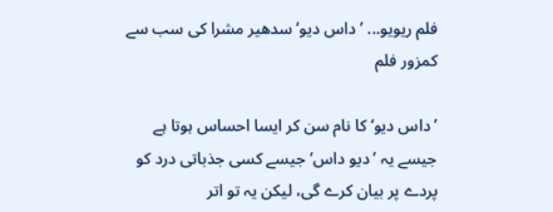فلم ریویو... ’داس دیو‘ سدھیر مشرا کی سب سے کمزور فلم

’داس دیو‘ کا نام سن کر ایسا احساس ہوتا ہے جیسے یہ ’دیو داس‘ جیسے کسی جذباتی درد کو پردے پر بیان کرے گی، لیکن یہ تو اتر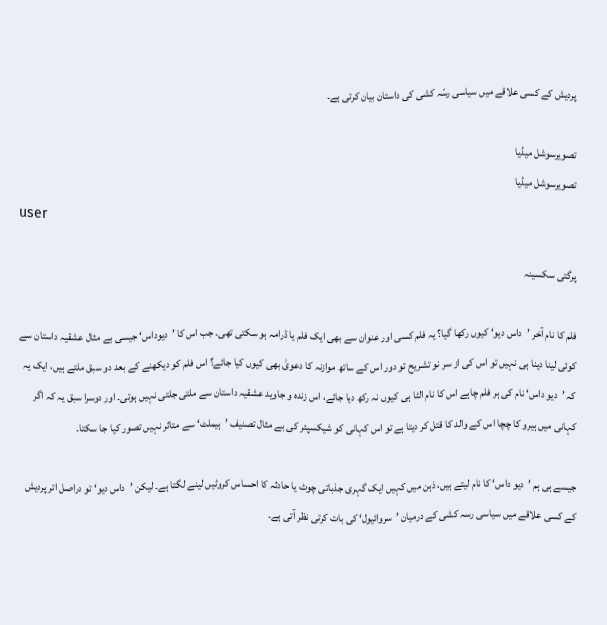پردیش کے کسی علاقے میں سیاسی رسّہ کشی کی داستان بیان کرتی ہے۔

تصویرسوشل میڈیا
تصویرسوشل میڈیا
user

پرگتی سکسینہ

فلم کا نام آخر ’داس دیو‘ کیوں رکھا گیا؟ یہ فلم کسی اور عنوان سے بھی ایک فلم یا ڈرامہ ہو سکتی تھی۔ جب اس کا ’دیوداس‘ جیسی بے مثال عشقیہ داستان سے کوئی لینا دینا ہی نہیں تو اس کی از سر نو تشریح تو دور اس کے ساتھ موازنہ کا دعویٰ بھی کیوں کیا جائے؟ اس فلم کو دیکھنے کے بعد دو سبق ملتے ہیں، ایک یہ کہ ’دیو داس‘ نام کی ہر فلم چاہے اس کا نام الٹا ہی کیوں نہ رکھ دیا جائے، اس زندہ و جاوید عشقیہ داستان سے ملتی جلتی نہیں ہوتی۔ اور دوسرا سبق یہ کہ اگر کہانی میں ہیرو کا چچا اس کے والد کا قتل کر دیتا ہے تو اس کہانی کو شیکسپئر کی بے مثال تصنیف ’ہیملٹ‘ سے متاثر نہیں تصور کیا جا سکتا۔

جیسے ہی ہم ’دیو داس‘ کا نام لیتے ہیں، ذہن میں کہیں ایک گہری جذباتی چوٹ یا حادثہ کا احساس کروٹیں لینے لگتا ہے۔ لیکن ’داس دیو‘ تو دراصل اتر پردیش کے کسی علاقے میں سیاسی رسہ کشی کے درمیان ’سروائیول‘ کی بات کرتی نظر آتی ہے۔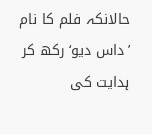حالانکہ فلم کا نام ’داس دیو‘ رکھ کر ہدایت کی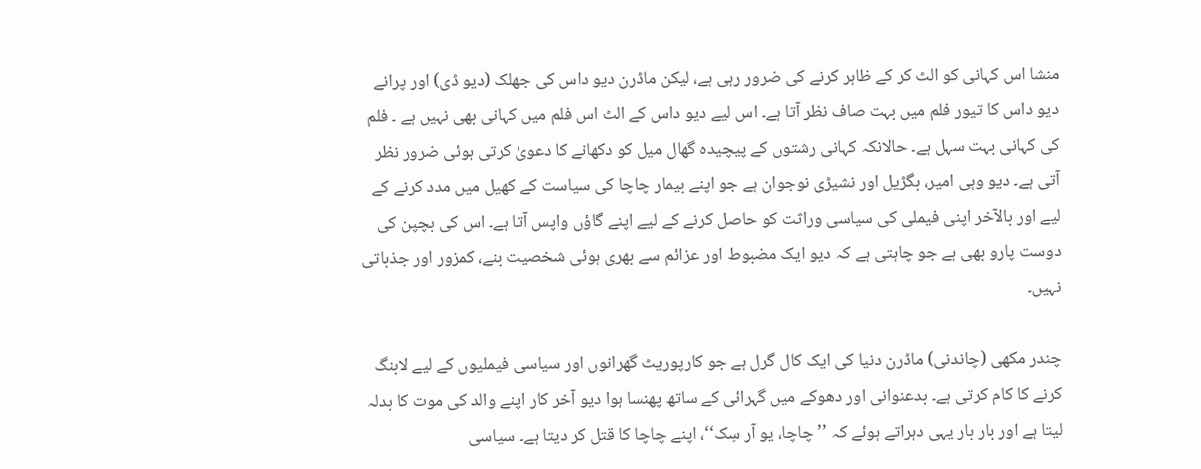منشا اس کہانی کو الٹ کر کے ظاہر کرنے کی ضرور رہی ہے، لیکن ماڈرن دیو داس کی جھلک (دیو ڈی) اور پرانے دیو داس کا تیور فلم میں بہت صاف نظر آتا ہے۔ اس لیے دیو داس کے الٹ اس فلم میں کہانی بھی نہیں ہے ۔ فلم کی کہانی بہت سہل ہے۔ حالانکہ کہانی رشتوں کے پیچیدہ گھال میل کو دکھانے کا دعویٰ کرتی ہوئی ضرور نظر آتی ہے۔ دیو وہی امیر، بگڑیل اور نشیڑی نوجوان ہے جو اپنے بیمار چاچا کی سیاست کے کھیل میں مدد کرنے کے لیے اور بالآخر اپنی فیملی کی سیاسی وراثت کو حاصل کرنے کے لیے اپنے گاؤں واپس آتا ہے۔ اس کی بچپن کی دوست پارو بھی ہے جو چاہتی ہے کہ دیو ایک مضبوط اور عزائم سے بھری ہوئی شخصیت بنے، کمزور اور جذباتی نہیں۔

چندر مکھی (چاندنی) ماڈرن دنیا کی ایک کال گرل ہے جو کارپوریٹ گھرانوں اور سیاسی فیملیوں کے لیے لابنگ کرنے کا کام کرتی ہے۔ بدعنوانی اور دھوکے میں گہرائی کے ساتھ پھنسا ہوا دیو آخر کار اپنے والد کی موت کا بدلہ لیتا ہے اور بار بار یہی دہراتے ہوئے کہ ’’چاچا، یو آر سِک‘‘، اپنے چاچا کا قتل کر دیتا ہے۔ سیاسی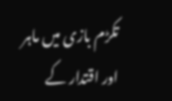تکڑم بازی میں ماہر اور اقتدار کے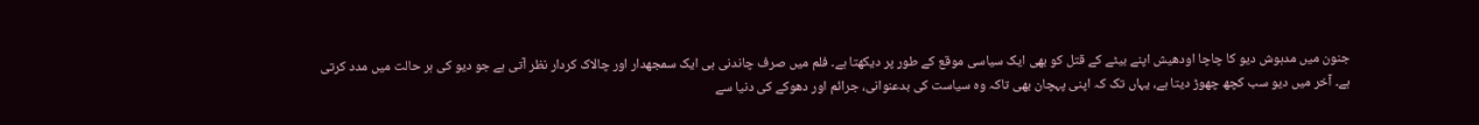جنون میں مدہوش دیو کا چاچا اودھیش اپنے بیٹے کے قتل کو بھی ایک سیاسی موقع کے طور پر دیکھتا ہے۔ فلم میں صرف چاندنی ہی ایک سمجھدار اور چالاک کردار نظر آتی ہے جو دیو کی ہر حالت میں مدد کرتی ہے۔ آخر میں دیو سب کچھ چھوڑ دیتا ہے، یہاں تک کہ اپنی پہچان بھی تاکہ وہ سیاست کی بدعنوانی، جرائم اور دھوکے کی دنیا سے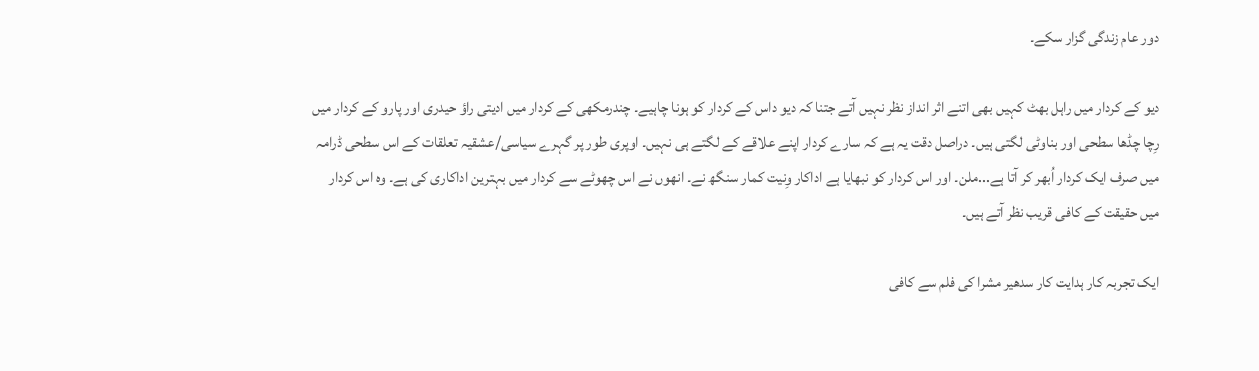دور عام زندگی گزار سکے۔

دیو کے کردار میں راہل بھٹ کہیں بھی اتنے اثر انداز نظر نہیں آتے جتنا کہ دیو داس کے کردار کو ہونا چاہیے۔ چندرمکھی کے کردار میں ادیتی راؤ حیدری اور پارو کے کردار میں رِچا چڈھا سطحی اور بناوٹی لگتی ہیں۔ دراصل دقت یہ ہے کہ سارے کردار اپنے علاقے کے لگتے ہی نہیں۔ اوپری طور پر گہرے سیاسی/عشقیہ تعلقات کے اس سطحی ڈرامہ میں صرف ایک کردار اُبھر کر آتا ہے...ملن۔ اور اس کردار کو نبھایا ہے اداکار وِنیت کمار سنگھ نے۔ انھوں نے اس چھوٹے سے کردار میں بہترین اداکاری کی ہے۔ وہ اس کردار میں حقیقت کے کافی قریب نظر آتے ہیں۔

ایک تجربہ کار ہدایت کار سدھیر مشرا کی فلم سے کافی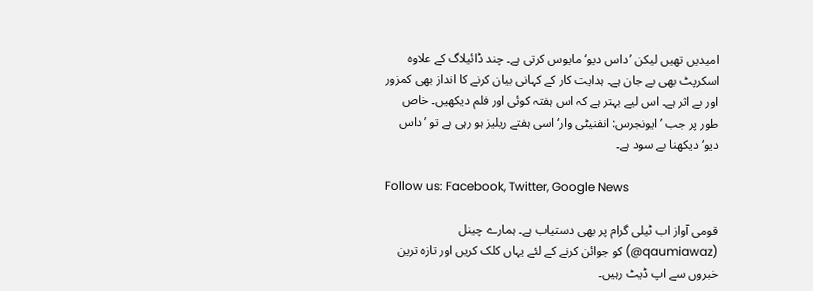امیدیں تھیں لیکن ’داس دیو‘ مایوس کرتی ہے۔ چند ڈائیلاگ کے علاوہ اسکرپٹ بھی بے جان ہے۔ ہدایت کار کے کہانی بیان کرنے کا انداز بھی کمزور اور بے اثر ہے۔ اس لیے بہتر ہے کہ اس ہفتہ کوئی اور فلم دیکھیں۔ خاص طور پر جب ’ایونجرس: انفنیٹی وار‘ اسی ہفتے ریلیز ہو رہی ہے تو ’داس دیو‘ دیکھنا بے سود ہے۔

Follow us: Facebook, Twitter, Google News

قومی آواز اب ٹیلی گرام پر بھی دستیاب ہے۔ ہمارے چینل (qaumiawaz@) کو جوائن کرنے کے لئے یہاں کلک کریں اور تازہ ترین خبروں سے اپ ڈیٹ رہیں۔